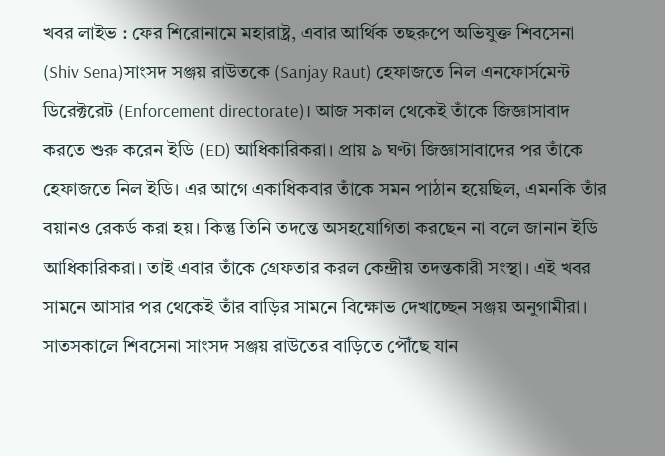খবর লাইভ : ফের শিরোনামে মহারাষ্ট্র, এবার আর্থিক তছরুপে অভিযুক্ত শিবসেনা (Shiv Sena)সাংসদ সঞ্জয় রাউতকে (Sanjay Raut) হেফাজতে নিল এনফোর্সমেন্ট ডিরেক্টরেট (Enforcement directorate)। আজ সকাল থেকেই তাঁকে জিজ্ঞাসাবাদ করতে শুরু করেন ইডি (ED) আধিকারিকরা। প্রায় ৯ ঘণ্টা জিজ্ঞাসাবাদের পর তাঁকে হেফাজতে নিল ইডি। এর আগে একাধিকবার তাঁকে সমন পাঠান হয়েছিল, এমনকি তাঁর বয়ানও রেকর্ড করা হয়। কিন্তু তিনি তদন্তে অসহযোগিতা করছেন না বলে জানান ইডি আধিকারিকরা। তাই এবার তাঁকে গ্রেফতার করল কেন্দ্রীয় তদন্তকারী সংস্থা। এই খবর সামনে আসার পর থেকেই তাঁর বাড়ির সামনে বিক্ষোভ দেখাচ্ছেন সঞ্জয় অনুগামীরা।
সাতসকালে শিবসেনা সাংসদ সঞ্জয় রাউতের বাড়িতে পৌঁছে যান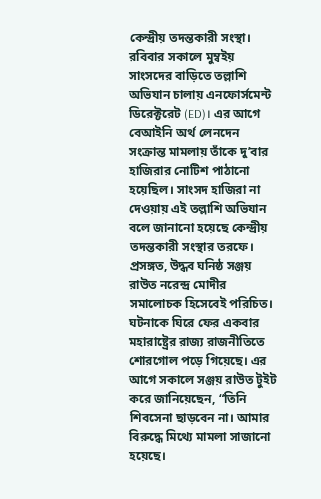কেন্দ্রীয় তদন্তকারী সংস্থা। রবিবার সকালে মুম্বইয় সাংসদের বাড়িতে তল্লাশি অভিযান চালায় এনফোর্সমেন্ট ডিরেক্টরেট (ED)। এর আগে বেআইনি অর্থ লেনদেন সংক্রান্ত মামলায় তাঁকে দু’বার হাজিরার নোটিশ পাঠানো হয়েছিল। সাংসদ হাজিরা না দেওয়ায় এই তল্লাশি অভিযান বলে জানানো হয়েছে কেন্দ্রীয় তদন্তকারী সংস্থার তরফে। প্রসঙ্গত, উদ্ধব ঘনিষ্ঠ সঞ্জয় রাউত নরেন্দ্র মোদীর সমালোচক হিসেবেই পরিচিত। ঘটনাকে ঘিরে ফের একবার মহারাষ্ট্রের রাজ্য রাজনীতিতে শোরগোল পড়ে গিয়েছে। এর আগে সকালে সঞ্জয় রাউত টুইট করে জানিয়েছেন, “তিনি শিবসেনা ছাড়বেন না। আমার বিরুদ্ধে মিথ্যে মামলা সাজানো হয়েছে।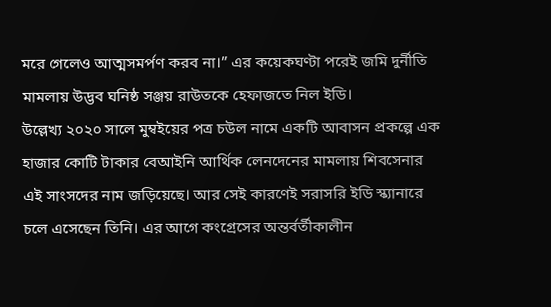মরে গেলেও আত্মসমর্পণ করব না।” এর কয়েকঘণ্টা পরেই জমি দুর্নীতি মামলায় উদ্ভব ঘনিষ্ঠ সঞ্জয় রাউতকে হেফাজতে নিল ইডি।
উল্লেখ্য ২০২০ সালে মুম্বইয়ের পত্র চউল নামে একটি আবাসন প্রকল্পে এক হাজার কোটি টাকার বেআইনি আর্থিক লেনদেনের মামলায় শিবসেনার এই সাংসদের নাম জড়িয়েছে। আর সেই কারণেই সরাসরি ইডি স্ক্যানারে চলে এসেছেন তিনি। এর আগে কংগ্রেসের অন্তর্বর্তীকালীন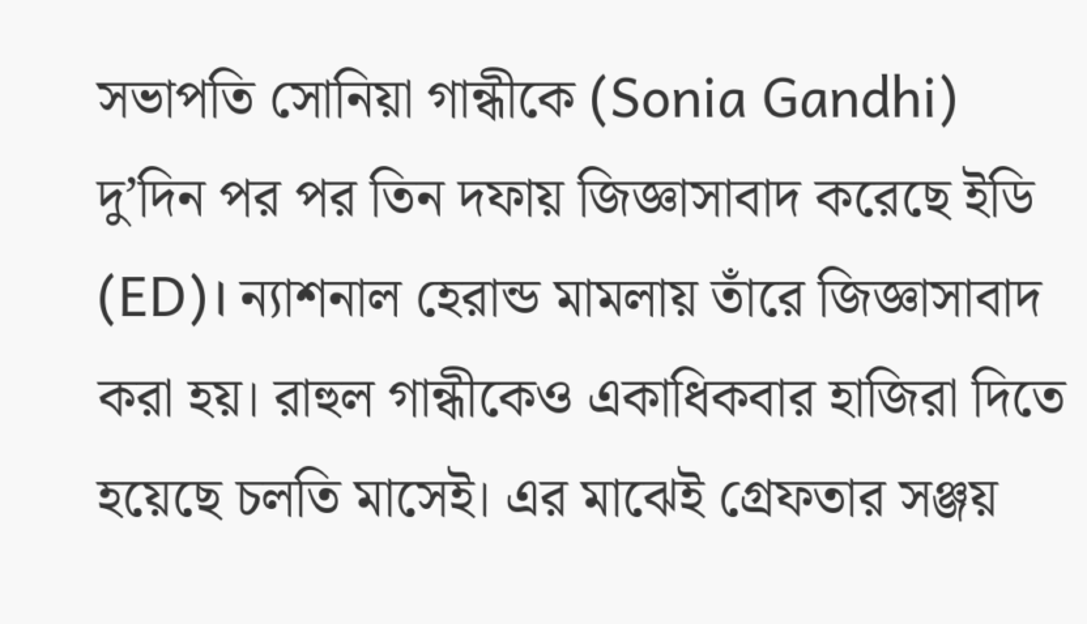সভাপতি সোনিয়া গান্ধীকে (Sonia Gandhi) দু’দিন পর পর তিন দফায় জিজ্ঞাসাবাদ করেছে ইডি (ED)। ন্যাশনাল হেরান্ড মামলায় তাঁরে জিজ্ঞাসাবাদ করা হয়। রাহুল গান্ধীকেও একাধিকবার হাজিরা দিতে হয়েছে চলতি মাসেই। এর মাঝেই গ্রেফতার সঞ্জয়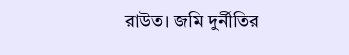রাউত। জমি দুর্নীতির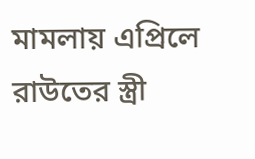মামলায় এপ্রিলে রাউতের স্ত্রী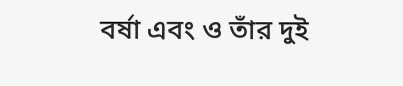বর্ষা এবং ও তাঁর দুই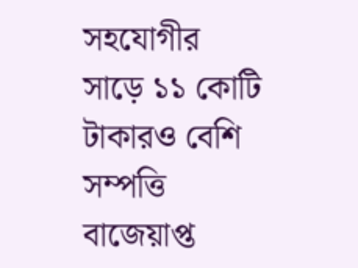সহযোগীর সাড়ে ১১ কোটি টাকারও বেশি সম্পত্তি বাজেয়াপ্ত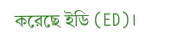করেছে ইডি (ED)।